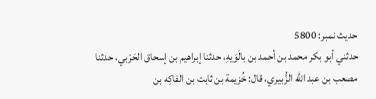حدیث نمبر: 5800
حدثني أبو بكر محمد بن أحمد بن بالَوَيهِ، حدثنا إبراهيم بن إسحاق الحَرْبي، حدثنا مصعب بن عبد الله الزُّبيري، قال: خُزيمة بن ثابت بن الفاكِه بن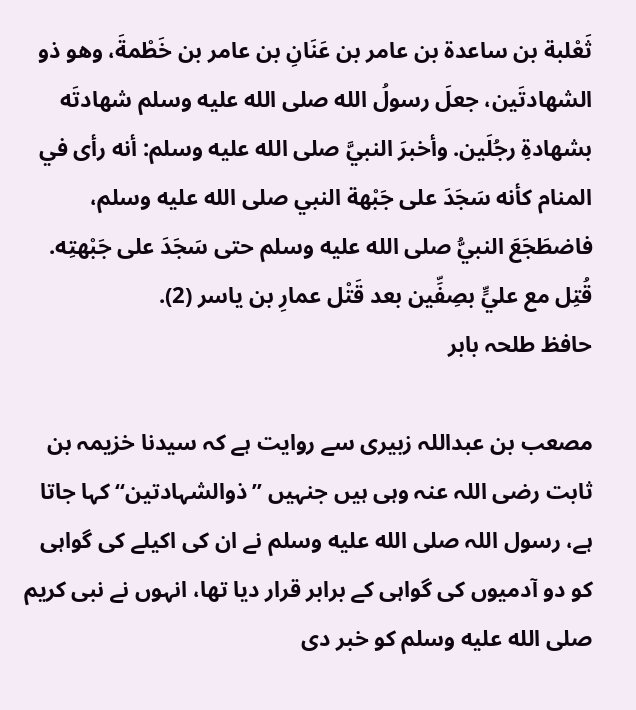ثَعْلبة بن ساعدة بن عامر بن عَنَانِ بن عامر بن خَطْمةَ، وهو ذو الشهادتَين، جعلَ رسولُ الله صلى الله عليه وسلم شهادتَه بشهادةِ رجُلَين. وأخبرَ النبيَّ صلى الله عليه وسلم: أنه رأى في المنام كأنه سَجَدَ على جَبْهة النبي صلى الله عليه وسلم، فاضطَجَعَ النبيُّ صلى الله عليه وسلم حتى سَجَدَ على جَبْهتِه. قُتِل مع عليٍّ بصِفِّين بعد قَتْل عمارِ بن ياسر (2).
حافظ طلحہ بابر

مصعب بن عبداللہ زبیری سے روایت ہے کہ سیدنا خزیمہ بن ثابت رضی اللہ عنہ وہی ہیں جنہیں ”ذوالشہادتین“ کہا جاتا ہے، رسول اللہ صلى الله عليه وسلم نے ان کی اکیلے کی گواہی کو دو آدمیوں کی گواہی کے برابر قرار دیا تھا، انہوں نے نبی کریم صلى الله عليه وسلم کو خبر دی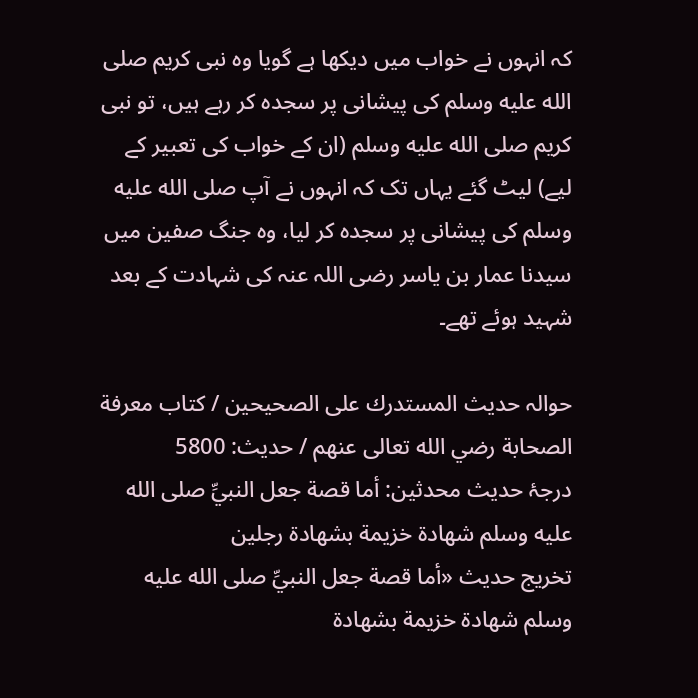کہ انہوں نے خواب میں دیکھا ہے گویا وہ نبی کریم صلى الله عليه وسلم کی پیشانی پر سجدہ کر رہے ہیں، تو نبی کریم صلى الله عليه وسلم (ان کے خواب کی تعبیر کے لیے) لیٹ گئے یہاں تک کہ انہوں نے آپ صلى الله عليه وسلم کی پیشانی پر سجدہ کر لیا، وہ جنگ صفین میں سیدنا عمار بن یاسر رضی اللہ عنہ کی شہادت کے بعد شہید ہوئے تھے۔

حوالہ حدیث المستدرك على الصحيحين / كتاب معرفة الصحابة رضي الله تعالى عنهم / حدیث: 5800
درجۂ حدیث محدثین: أما قصة جعل النبيِّ صلى الله عليه وسلم شهادة خزيمة بشهادة رجلين
تخریج حدیث «أما قصة جعل النبيِّ صلى الله عليه وسلم شهادة خزيمة بشهادة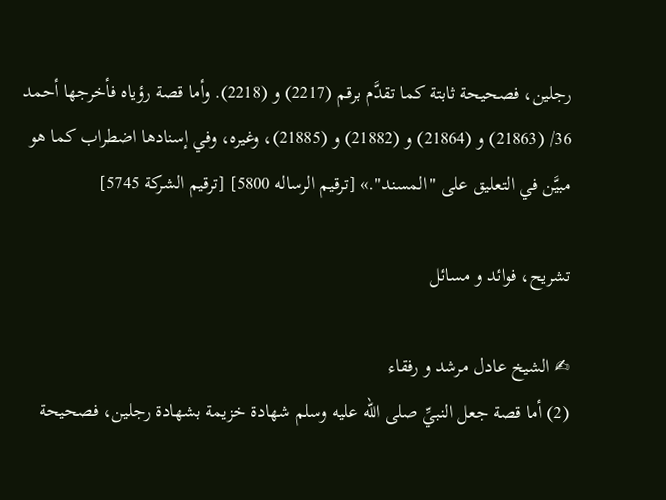رجلين، فصحيحة ثابتة كما تقدَّم برقم (2217) و (2218). وأما قصة رؤياه فأخرجها أحمد 36/ (21863) و (21864) و (21882) و (21885)، وغيره، وفي إسنادها اضطراب كما هو مبيَّن في التعليق على "المسند".» [ترقيم الرساله 5800] [ترقيم الشركة 5745]

تشریح، فوائد و مسائل

✍ الشیخ عادل مرشد و رفقاء
(2) أما قصة جعل النبيِّ صلى الله عليه وسلم شهادة خزيمة بشهادة رجلين، فصحيحة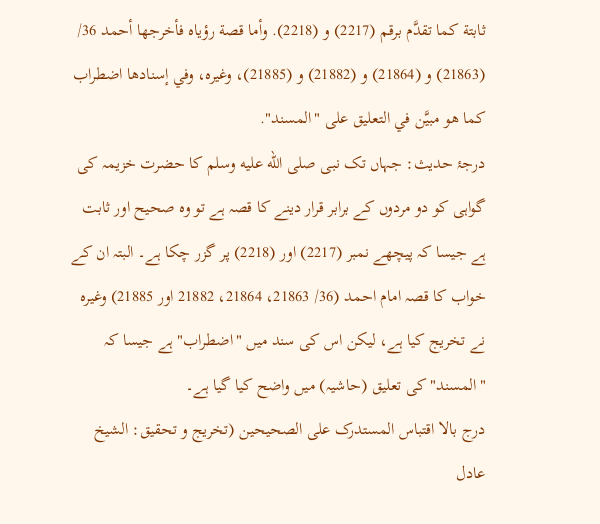ثابتة كما تقدَّم برقم (2217) و (2218). وأما قصة رؤياه فأخرجها أحمد 36/ (21863) و (21864) و (21882) و (21885)، وغيره، وفي إسنادها اضطراب كما هو مبيَّن في التعليق على "المسند".
درجۂ حدیث: جہاں تک نبی صلى الله عليه وسلم کا حضرت خزیمہ کی گواہی کو دو مردوں کے برابر قرار دینے کا قصہ ہے تو وہ صحیح اور ثابت ہے جیسا کہ پیچھے نمبر (2217) اور (2218) پر گزر چکا ہے۔ البتہ ان کے خواب کا قصہ امام احمد (36/ 21863، 21864، 21882 اور 21885) وغیرہ نے تخریج کیا ہے، لیکن اس کی سند میں "اضطراب" ہے جیسا کہ "المسند" کی تعلیق (حاشیہ) میں واضح کیا گیا ہے۔
درج بالا اقتباس المستدرک علی الصحیحین (تخریج و تحقیق: الشیخ عادل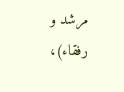مرشد و رفقاء)،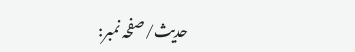حدیث/صفحہ نمبر: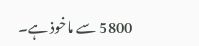5800 سے ماخوذ ہے۔